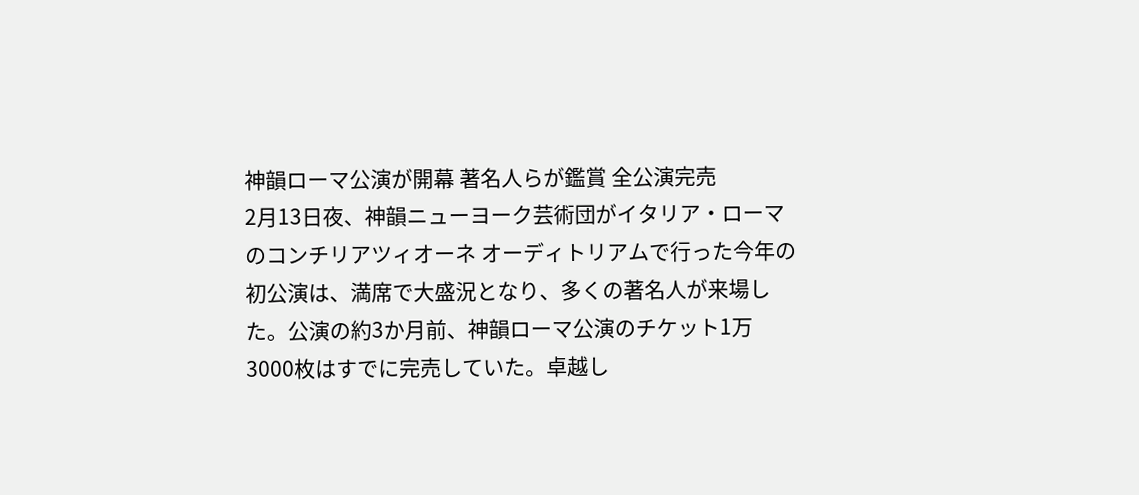神韻ローマ公演が開幕 著名人らが鑑賞 全公演完売
2月13日夜、神韻ニューヨーク芸術団がイタリア・ローマのコンチリアツィオーネ オーディトリアムで行った今年の初公演は、満席で大盛況となり、多くの著名人が来場した。公演の約3か月前、神韻ローマ公演のチケット1万3000枚はすでに完売していた。卓越し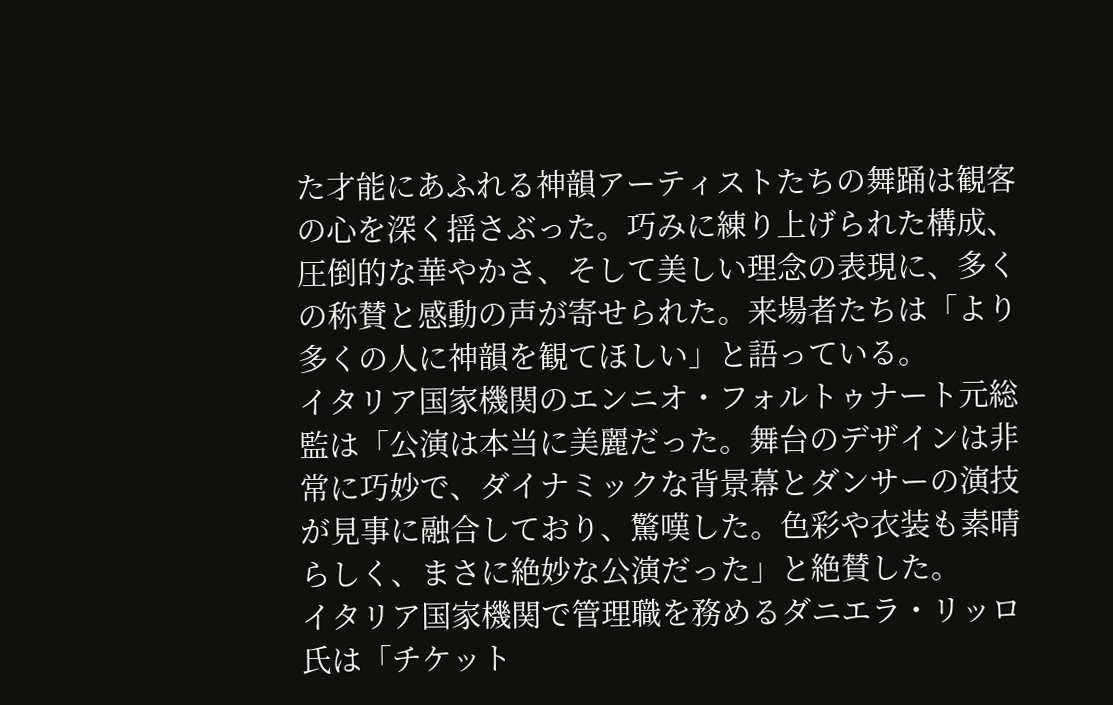た才能にあふれる神韻アーティストたちの舞踊は観客の心を深く揺さぶった。巧みに練り上げられた構成、圧倒的な華やかさ、そして美しい理念の表現に、多くの称賛と感動の声が寄せられた。来場者たちは「より多くの人に神韻を観てほしい」と語っている。
イタリア国家機関のエンニオ・フォルトゥナート元総監は「公演は本当に美麗だった。舞台のデザインは非常に巧妙で、ダイナミックな背景幕とダンサーの演技が見事に融合しており、驚嘆した。色彩や衣装も素晴らしく、まさに絶妙な公演だった」と絶賛した。
イタリア国家機関で管理職を務めるダニエラ・リッロ氏は「チケット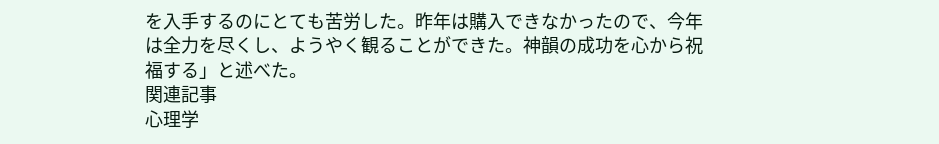を入手するのにとても苦労した。昨年は購入できなかったので、今年は全力を尽くし、ようやく観ることができた。神韻の成功を心から祝福する」と述べた。
関連記事
心理学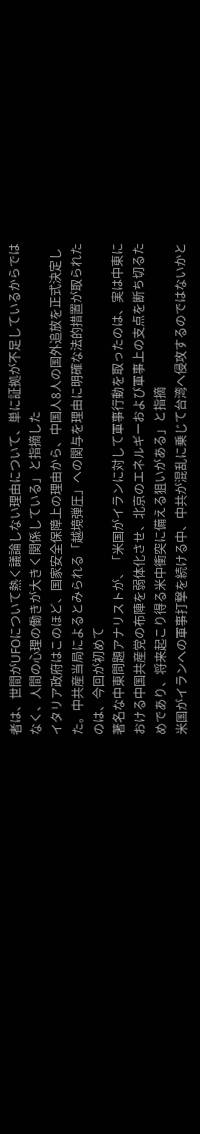者は、世間がUFOについて熱く議論しない理由について、単に証拠が不足しているからではなく、人間の心理の働きが大きく関係している」と指摘した
イタリア政府はこのほど、国家安全保障上の理由から、中国人8人の国外追放を正式決定した。中共産当局によるとみられる「越境弾圧」への関与を理由に明確な法的措置が取られたのは、今回が初めて
著名な中東問題アナリストが、「米国がイランに対して軍事行動を取ったのは、実は中東における中国共産党の布陣を弱体化させ、北京のエネルギーおよび軍事上の支点を断ち切るためであり、将来起こり得る米中衝突に備える狙いがある」と指摘
米国がイランへの軍事打撃を続ける中、中共が混乱に乗じて台湾へ侵攻するのではないかと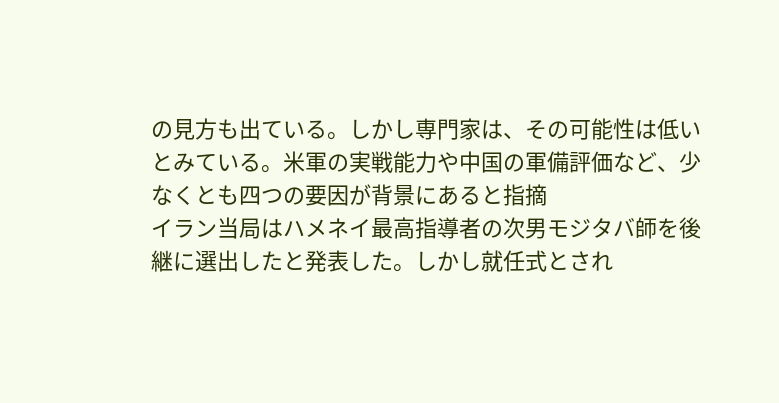の見方も出ている。しかし専門家は、その可能性は低いとみている。米軍の実戦能力や中国の軍備評価など、少なくとも四つの要因が背景にあると指摘
イラン当局はハメネイ最高指導者の次男モジタバ師を後継に選出したと発表した。しかし就任式とされ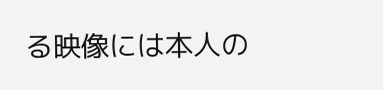る映像には本人の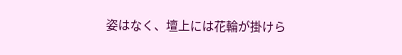姿はなく、壇上には花輪が掛けら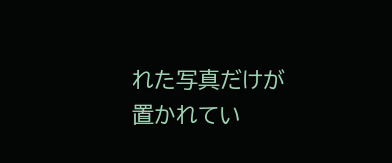れた写真だけが置かれてい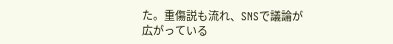た。重傷説も流れ、SNSで議論が広がっている